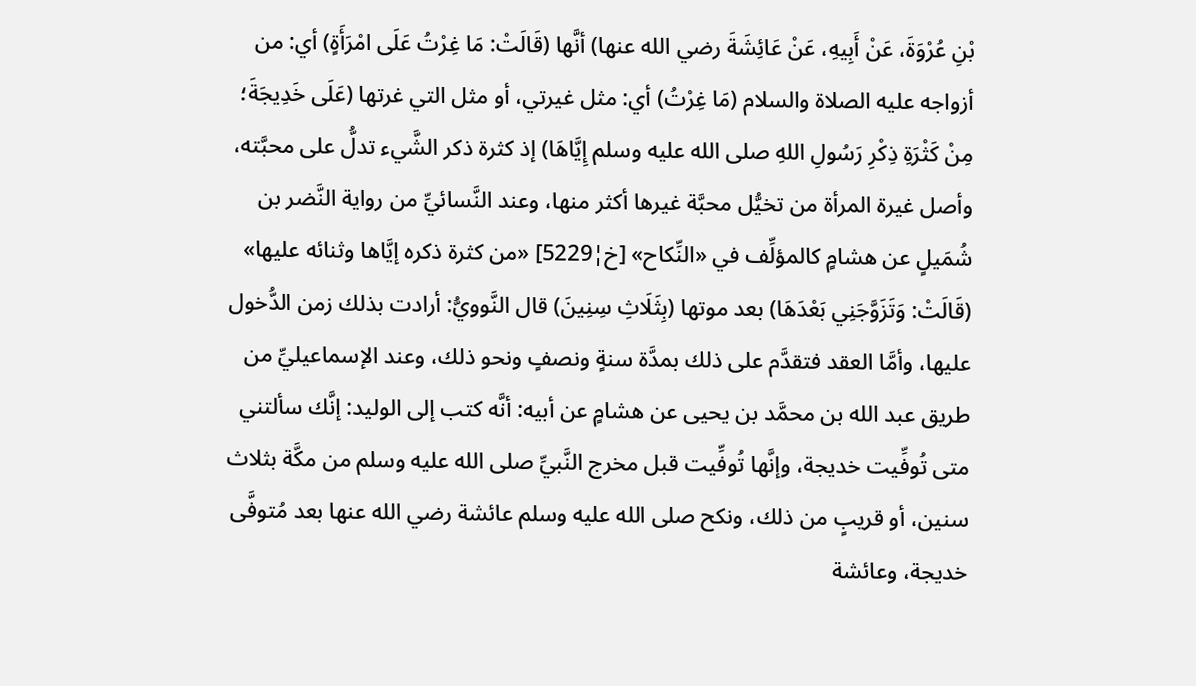بْنِ عُرْوَةَ، عَنْ أَبِيهِ، عَنْ عَائِشَةَ رضي الله عنها) أنَّها (قَالَتْ: مَا غِرْتُ عَلَى امْرَأَةٍ) أي: من أزواجه عليه الصلاة والسلام (مَا غِرْتُ) أي: مثل غيرتي، أو مثل التي غرتها (عَلَى خَدِيجَةَ؛ مِنْ كَثْرَةِ ذِكْرِ رَسُولِ اللهِ صلى الله عليه وسلم إِيَّاهَا) إذ كثرة ذكر الشَّيء تدلُّ على محبَّته، وأصل غيرة المرأة من تخيُّل محبَّة غيرها أكثر منها، وعند النَّسائيِّ من رواية النَّضر بن شُمَيلٍ عن هشامٍ كالمؤلِّف في «النِّكاح» [خ¦5229] «من كثرة ذكره إيَّاها وثنائه عليها» (قَالَتْ: وَتَزَوَّجَنِي بَعْدَهَا) بعد موتها (بِثَلَاثِ سِنِينَ) قال النَّوويُّ: أرادت بذلك زمن الدُّخول عليها، وأمَّا العقد فتقدَّم على ذلك بمدَّة سنةٍ ونصفٍ ونحو ذلك، وعند الإسماعيليِّ من طريق عبد الله بن محمَّد بن يحيى عن هشامٍ عن أبيه: أنَّه كتب إلى الوليد: إنَّك سألتني متى تُوفِّيت خديجة، وإنَّها تُوفِّيت قبل مخرج النَّبيِّ صلى الله عليه وسلم من مكَّة بثلاث سنين، أو قريبٍ من ذلك، ونكح صلى الله عليه وسلم عائشة رضي الله عنها بعد مُتوفَّى خديجة، وعائشة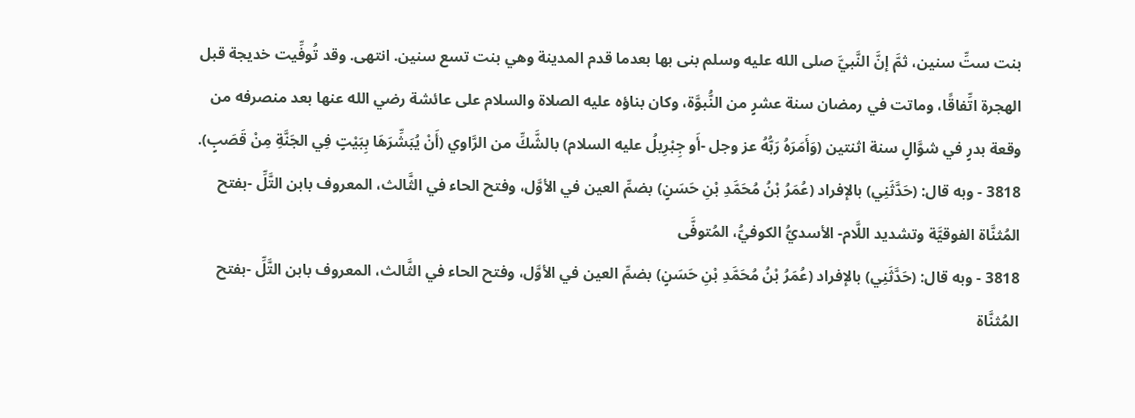بنت ستِّ سنين، ثمَّ إنَّ النَّبيَّ صلى الله عليه وسلم بنى بها بعدما قدم المدينة وهي بنت تسع سنين. انتهى. وقد تُوفِّيت خديجة قبل الهجرة اتِّفاقًا، وماتت في رمضان سنة عشرٍ من النُّبوَّة، وكان بناؤه عليه الصلاة والسلام على عائشة رضي الله عنها بعد منصرفه من وقعة بدرٍ في شوَّالٍ سنة اثنتين (وَأَمَرَهُ رَبُّهُ عز وجل -أَو جِبْرِيلُ عليه السلام) بالشَّكِّ من الرَّاوي (أَنْ يُبَشِّرَهَا بِبَيْتٍ فِي الجَنَّةِ مِنْ قَصَبٍ).
3818 - وبه قال: (حَدَّثَنِي) بالإفراد (عُمَرُ بْنُ مُحَمَّدِ بْنِ حَسَنٍ) بضمِّ العين في الأوَّل، وفتح الحاء في الثَّالث، المعروف بابن التَّلِّ -بفتح المُثنَّاة الفوقيَّة وتشديد اللَّام- الأسديُّ الكوفيُّ، المُتوفَّى
3818 - وبه قال: (حَدَّثَنِي) بالإفراد (عُمَرُ بْنُ مُحَمَّدِ بْنِ حَسَنٍ) بضمِّ العين في الأوَّل، وفتح الحاء في الثَّالث، المعروف بابن التَّلِّ -بفتح المُثنَّاة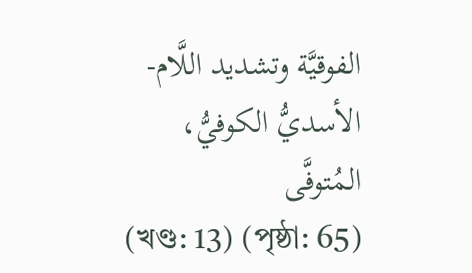الفوقيَّة وتشديد اللَّام- الأسديُّ الكوفيُّ، المُتوفَّى
(খণ্ড: 13) (পৃষ্ঠা: 65)